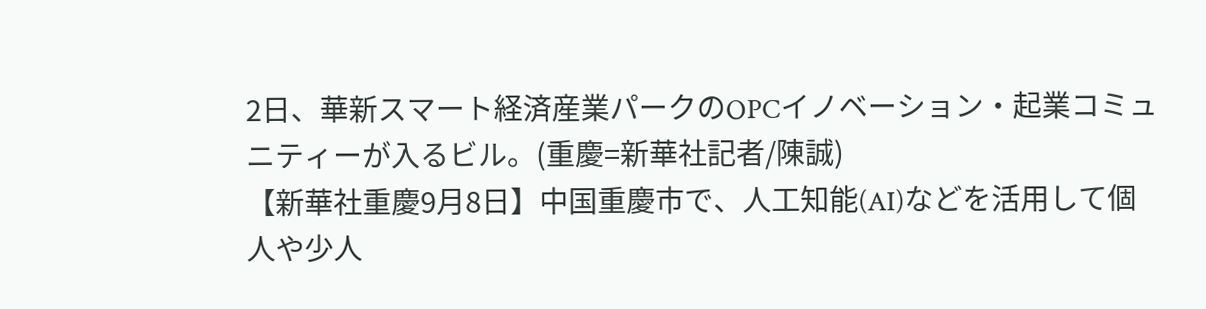2日、華新スマート経済産業パークのOPCイノベーション・起業コミュニティーが入るビル。(重慶=新華社記者/陳誠)
【新華社重慶9月8日】中国重慶市で、人工知能(AI)などを活用して個人や少人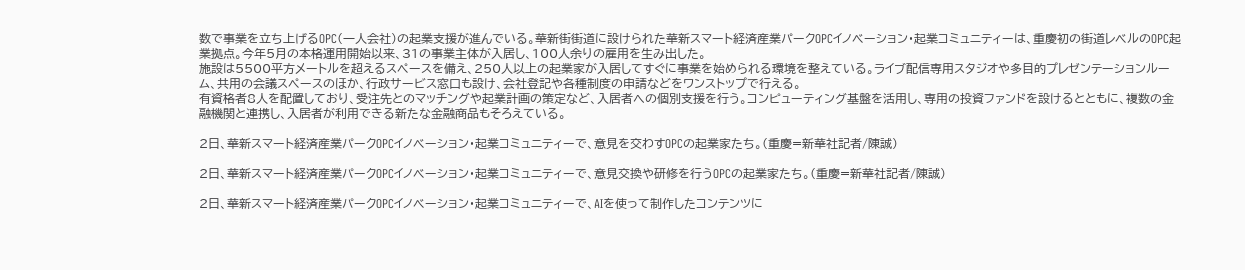数で事業を立ち上げるOPC(一人会社)の起業支援が進んでいる。華新街街道に設けられた華新スマート経済産業パークOPCイノベーション・起業コミュニティーは、重慶初の街道レベルのOPC起業拠点。今年5月の本格運用開始以来、31の事業主体が入居し、100人余りの雇用を生み出した。
施設は5500平方メートルを超えるスペースを備え、250人以上の起業家が入居してすぐに事業を始められる環境を整えている。ライブ配信専用スタジオや多目的プレゼンテーションルーム、共用の会議スペースのほか、行政サービス窓口も設け、会社登記や各種制度の申請などをワンストップで行える。
有資格者8人を配置しており、受注先とのマッチングや起業計画の策定など、入居者への個別支援を行う。コンピューティング基盤を活用し、専用の投資ファンドを設けるとともに、複数の金融機関と連携し、入居者が利用できる新たな金融商品もそろえている。

2日、華新スマート経済産業パークOPCイノベーション・起業コミュニティーで、意見を交わすOPCの起業家たち。(重慶=新華社記者/陳誠)

2日、華新スマート経済産業パークOPCイノベーション・起業コミュニティーで、意見交換や研修を行うOPCの起業家たち。(重慶=新華社記者/陳誠)

2日、華新スマート経済産業パークOPCイノベーション・起業コミュニティーで、AIを使って制作したコンテンツに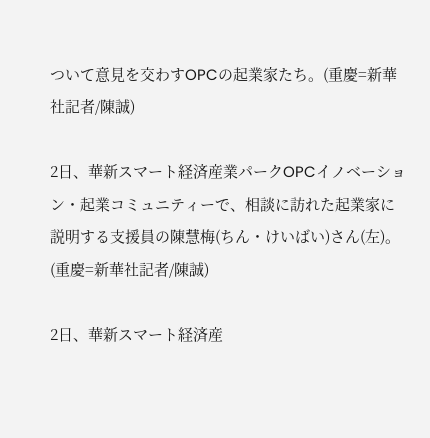ついて意見を交わすOPCの起業家たち。(重慶=新華社記者/陳誠)

2日、華新スマート経済産業パークOPCイノベーション・起業コミュニティーで、相談に訪れた起業家に説明する支援員の陳慧梅(ちん・けいばい)さん(左)。(重慶=新華社記者/陳誠)

2日、華新スマート経済産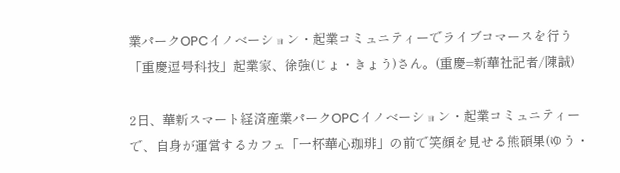業パークOPCイノベーション・起業コミュニティーでライブコマースを行う「重慶逗号科技」起業家、徐強(じょ・きょう)さん。(重慶=新華社記者/陳誠)

2日、華新スマート経済産業パークOPCイノベーション・起業コミュニティーで、自身が運営するカフェ「一杯華心珈琲」の前で笑顔を見せる熊碩果(ゆう・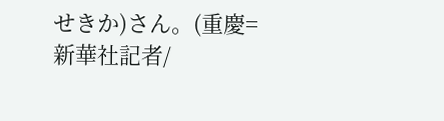せきか)さん。(重慶=新華社記者/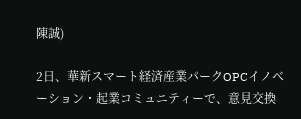陳誠)

2日、華新スマート経済産業パークOPCイノベーション・起業コミュニティーで、意見交換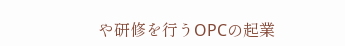や研修を行うOPCの起業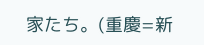家たち。(重慶=新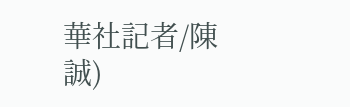華社記者/陳誠)